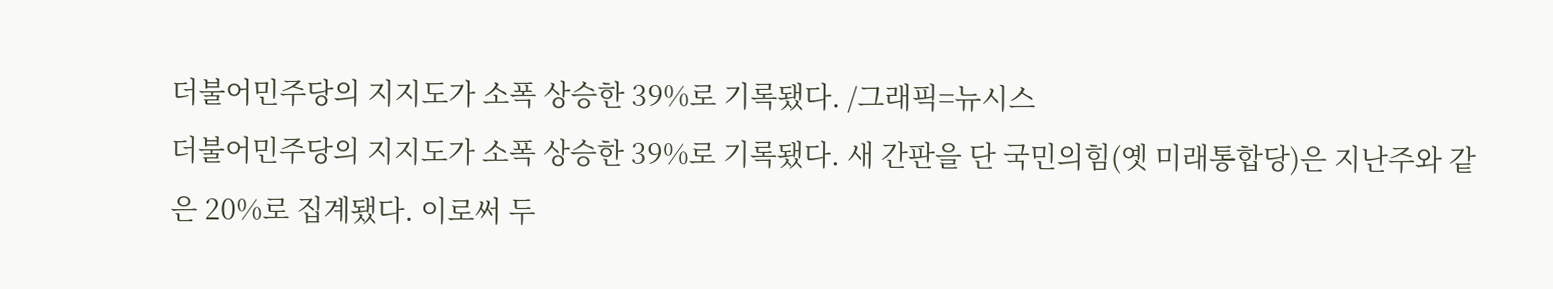더불어민주당의 지지도가 소폭 상승한 39%로 기록됐다. /그래픽=뉴시스
더불어민주당의 지지도가 소폭 상승한 39%로 기록됐다. 새 간판을 단 국민의힘(옛 미래통합당)은 지난주와 같은 20%로 집계됐다. 이로써 두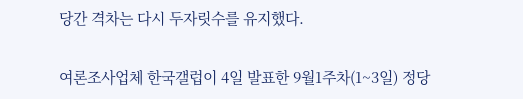당간 격차는 다시 두자릿수를 유지했다.

여론조사업체 한국갤럽이 4일 발표한 9월1주차(1~3일) 정당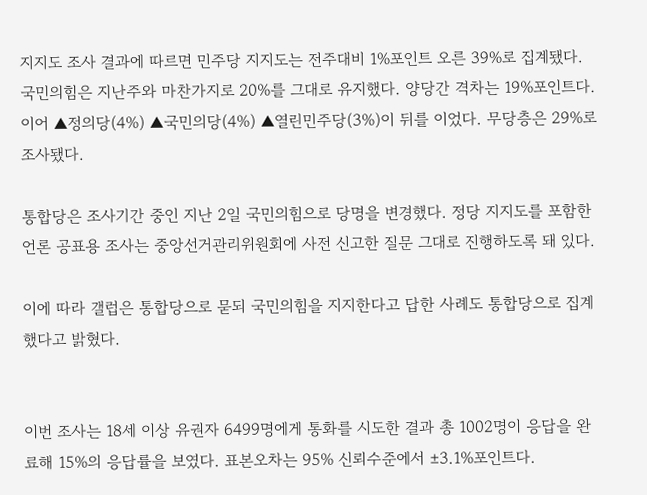지지도 조사 결과에 따르면 민주당 지지도는 전주대비 1%포인트 오른 39%로 집계됐다. 국민의힘은 지난주와 마찬가지로 20%를 그대로 유지했다. 양당간 격차는 19%포인트다.
이어 ▲정의당(4%) ▲국민의당(4%) ▲열린민주당(3%)이 뒤를 이었다. 무당층은 29%로 조사됐다.

통합당은 조사기간 중인 지난 2일 국민의힘으로 당명을 변경했다. 정당 지지도를 포함한 언론 공표용 조사는 중앙선거관리위원회에 사전 신고한 질문 그대로 진행하도록 돼 있다.

이에 따라 갤럽은 통합당으로 묻되 국민의힘을 지지한다고 답한 사례도 통합당으로 집계했다고 밝혔다.


이번 조사는 18세 이상 유권자 6499명에게 통화를 시도한 결과 총 1002명이 응답을 완료해 15%의 응답률을 보였다. 표본오차는 95% 신뢰수준에서 ±3.1%포인트다.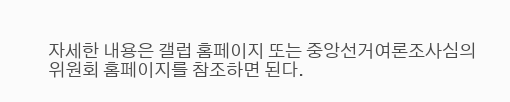자세한 내용은 갤럽 홈페이지 또는 중앙선거여론조사심의위원회 홈페이지를 참조하면 된다.